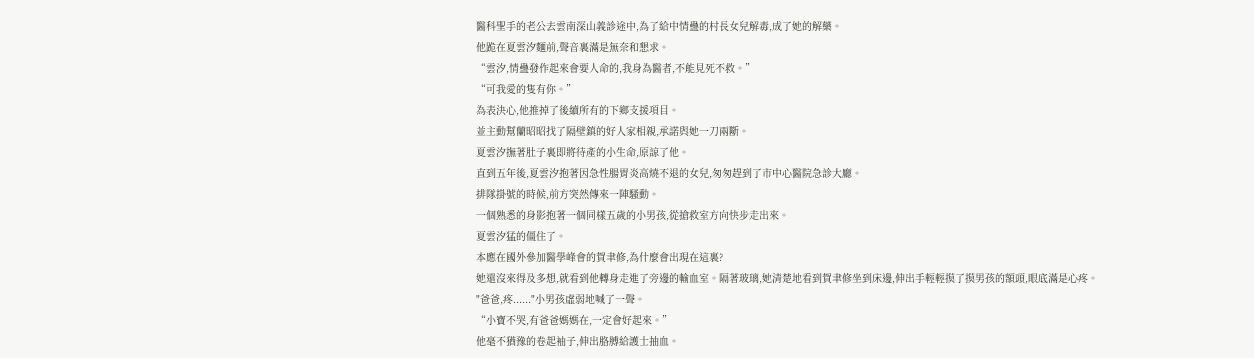醫科聖手的老公去雲南深山義診途中,為了給中情蠱的村長女兒解毒,成了她的解藥。
他跪在夏雲汐麵前,聲音裏滿是無奈和懇求。
“雲汐,情蠱發作起來會要人命的,我身為醫者,不能見死不救。”
“可我愛的隻有你。”
為表決心,他推掉了後續所有的下鄉支援項目。
並主動幫蘭昭昭找了隔壁鎮的好人家相親,承諾與她一刀兩斷。
夏雲汐撫著肚子裏即將待產的小生命,原諒了他。
直到五年後,夏雲汐抱著因急性腸胃炎高燒不退的女兒,匆匆趕到了市中心醫院急診大廳。
排隊掛號的時候,前方突然傳來一陣騷動。
一個熟悉的身影抱著一個同樣五歲的小男孩,從搶救室方向快步走出來。
夏雲汐猛的僵住了。
本應在國外參加醫學峰會的賀聿修,為什麼會出現在這裏?
她還沒來得及多想,就看到他轉身走進了旁邊的輸血室。隔著玻璃,她清楚地看到賀聿修坐到床邊,伸出手輕輕摸了摸男孩的額頭,眼底滿是心疼。
"爸爸,疼......"小男孩虛弱地喊了一聲。
“小寶不哭,有爸爸媽媽在,一定會好起來。”
他毫不猶豫的卷起袖子,伸出胳膊給護士抽血。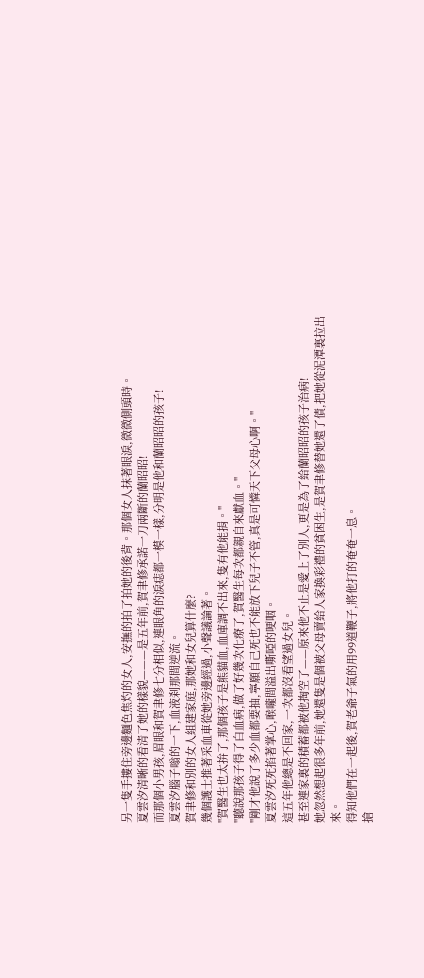另一隻手摟住旁邊麵色焦灼的女人,安撫的拍了拍她的後背。那個女人抹著眼淚,微微側頭時。
夏雲汐清晰的看清了她的樣貌———是五年前,賀聿修承諾一刀兩斷的蘭昭昭!
而那個小男孩,眉眼和賀聿修七分相似,連眼角的淚痣都一模一樣,分明是他和蘭昭昭的孩子!
夏雲汐腦子嗡的一下,血液刹那間逆流。
賀聿修和別的女人組建家庭,那她和女兒算什麼?
幾個護士推著采血車從她旁邊經過,小聲議論著。
"賀醫生也太拚了,那個孩子是熊貓血,血庫調不出來,隻有他能捐。"
"聽說那孩子得了白血病,做了好幾次化療了,賀醫生每次都親自來獻血。"
"剛才他說了多少血都要抽,寧願自己死也不能放下兒子不管,真是可憐天下父母心啊。"
夏雲汐死死掐著掌心,喉嚨間溢出嘶啞的哽咽。
這五年他總是不回家,一次都沒看望過女兒。
甚至連家裏的積蓄都被他掏空了——原來他不止是愛上了別人,更是為了給蘭昭昭的孩子治病!
她忽然想起很多年前,她還隻是個被父母賣給人家換彩禮的貧困生,是賀聿修替她還了債,把她從泥潭裏拉出來。
得知他們在一起後,賀老爺子氣的用99道鞭子,將他打的奄奄一息。
搶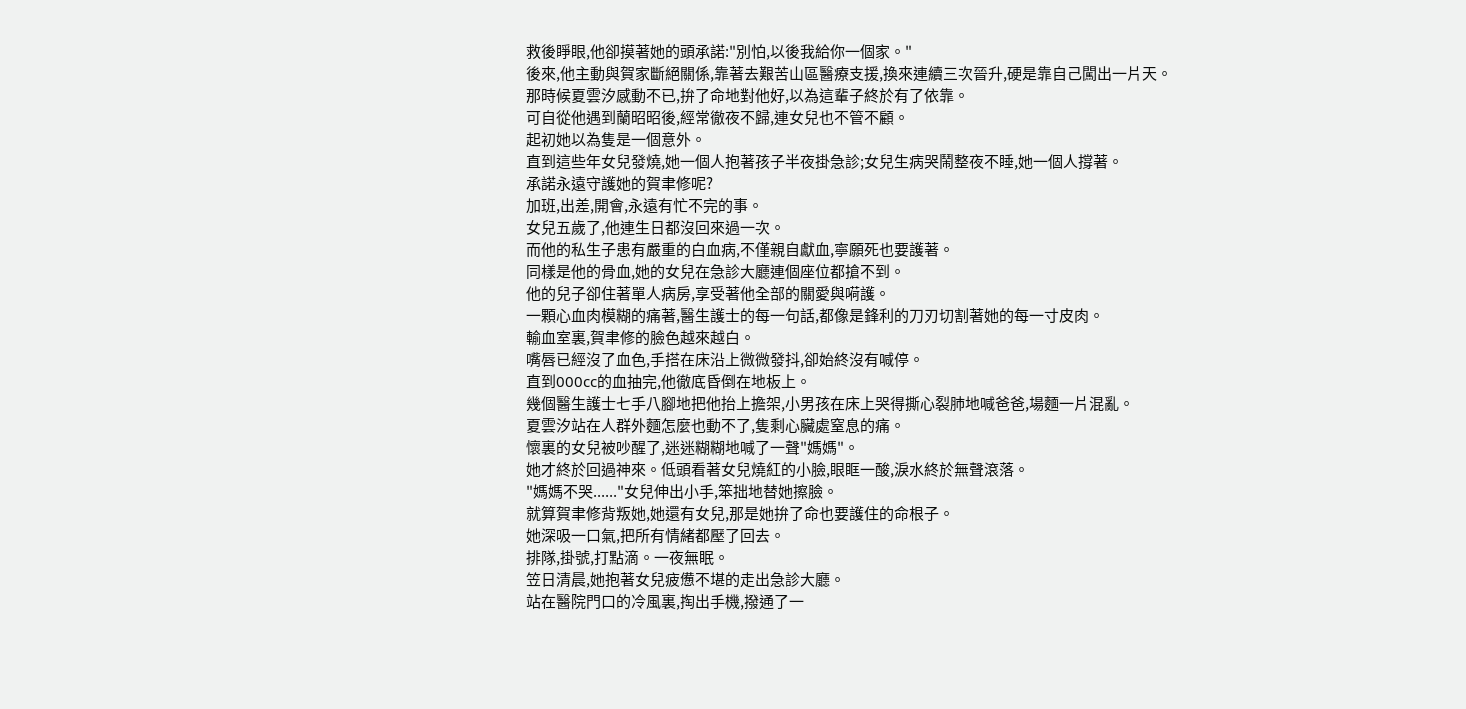救後睜眼,他卻摸著她的頭承諾:"別怕,以後我給你一個家。"
後來,他主動與賀家斷絕關係,靠著去艱苦山區醫療支援,換來連續三次晉升,硬是靠自己闖出一片天。
那時候夏雲汐感動不已,拚了命地對他好,以為這輩子終於有了依靠。
可自從他遇到蘭昭昭後,經常徹夜不歸,連女兒也不管不顧。
起初她以為隻是一個意外。
直到這些年女兒發燒,她一個人抱著孩子半夜掛急診;女兒生病哭鬧整夜不睡,她一個人撐著。
承諾永遠守護她的賀聿修呢?
加班,出差,開會,永遠有忙不完的事。
女兒五歲了,他連生日都沒回來過一次。
而他的私生子患有嚴重的白血病,不僅親自獻血,寧願死也要護著。
同樣是他的骨血,她的女兒在急診大廳連個座位都搶不到。
他的兒子卻住著單人病房,享受著他全部的關愛與嗬護。
一顆心血肉模糊的痛著,醫生護士的每一句話,都像是鋒利的刀刃切割著她的每一寸皮肉。
輸血室裏,賀聿修的臉色越來越白。
嘴唇已經沒了血色,手搭在床沿上微微發抖,卻始終沒有喊停。
直到000cc的血抽完,他徹底昏倒在地板上。
幾個醫生護士七手八腳地把他抬上擔架,小男孩在床上哭得撕心裂肺地喊爸爸,場麵一片混亂。
夏雲汐站在人群外麵怎麼也動不了,隻剩心臟處窒息的痛。
懷裏的女兒被吵醒了,迷迷糊糊地喊了一聲"媽媽"。
她才終於回過神來。低頭看著女兒燒紅的小臉,眼眶一酸,淚水終於無聲滾落。
"媽媽不哭......"女兒伸出小手,笨拙地替她擦臉。
就算賀聿修背叛她,她還有女兒,那是她拚了命也要護住的命根子。
她深吸一口氣,把所有情緒都壓了回去。
排隊,掛號,打點滴。一夜無眠。
笠日清晨,她抱著女兒疲憊不堪的走出急診大廳。
站在醫院門口的冷風裏,掏出手機,撥通了一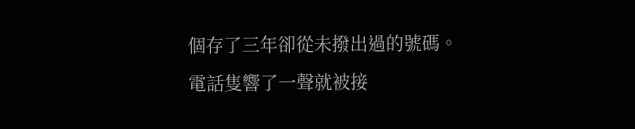個存了三年卻從未撥出過的號碼。
電話隻響了一聲就被接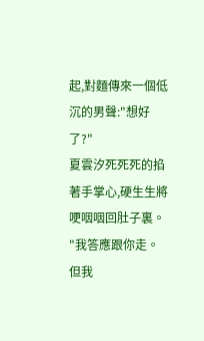起,對麵傳來一個低沉的男聲:"想好了?"
夏雲汐死死死的掐著手掌心,硬生生將哽咽咽回肚子裏。
"我答應跟你走。但我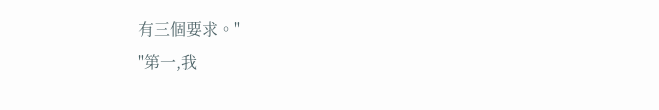有三個要求。"
"第一,我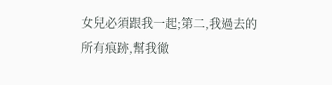女兒必須跟我一起;第二,我過去的所有痕跡,幫我徹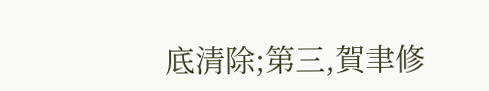底清除;第三,賀聿修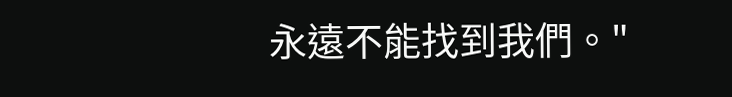永遠不能找到我們。"